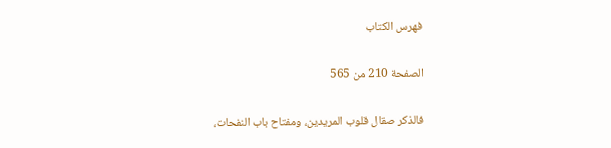فهرس الكتاب

الصفحة 210 من 565

فالذكر صقال قلوب المريدين، ومفتاح باب النفحات،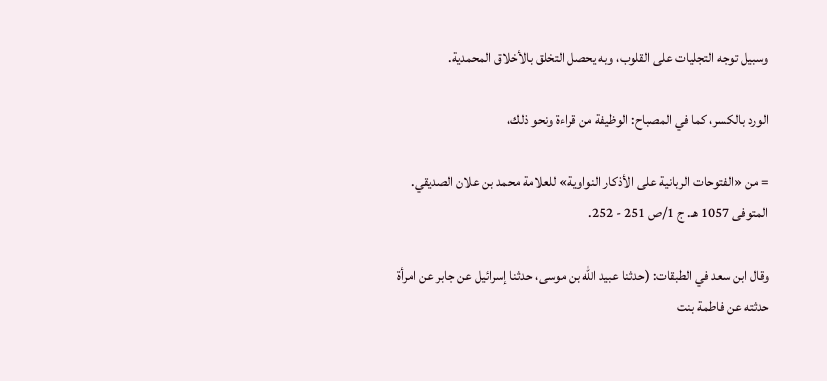وسبيل توجه التجليات على القلوب، وبه يحصل التخلق بالأخلاق المحمدية.

الورد بالكسر، كما في المصباح: الوظيفة من قراءة ونحو ذلك،

= من «الفتوحات الربانية على الأذكار النواوية» للعلامة محمد بن علان الصديقي. المتوفى 1057 هـ. ج 1/ص 251 - 252.

وقال ابن سعد في الطبقات: (حدثنا عبيد الله بن موسى، حدثنا إسرائيل عن جابر عن امرأة حدثته عن فاطمة بنت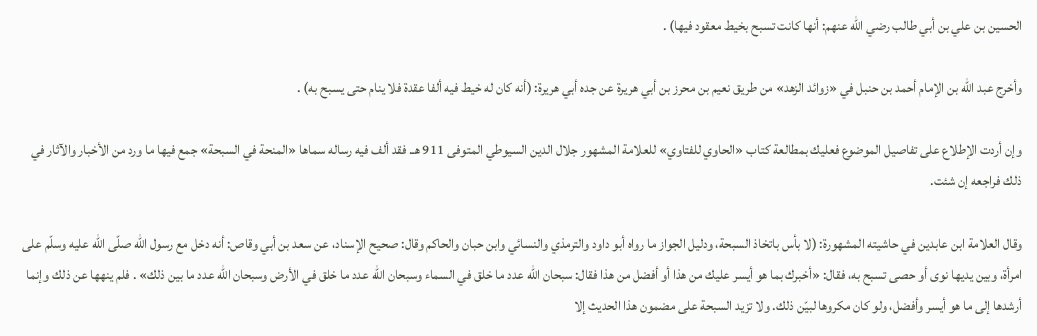الحسين بن علي بن أبي طالب رضي الله عنهم: أنها كانت تسبح بخيط معقود فيها) .

وأخرج عبد الله بن الإمام أحمد بن حنبل في «زوائد الزهد» من طريق نعيم بن محرز بن أبي هريرة عن جده أبي هريرة: (أنه كان له خيط فيه ألفا عقدة فلا ينام حتى يسبح به) .

وإن أردت الإطلاع على تفاصيل الموضوع فعليك بمطالعة كتاب «الحاوي للفتاوي» للعلامة المشهور جلال الدين السيوطي المتوفى 911 هـ. فقد ألف فيه رساله سماها «المنحة في السبحة» جمع فيها ما ورد من الأخبار والآثار في ذلك فراجعه إن شئت.

وقال العلامة ابن عابدين في حاشيته المشهورة: (لا بأس باتخاذ السبحة، ودليل الجواز ما رواه أبو داود والترمذي والنسائي وابن حبان والحاكم وقال: صحيح الإسناد، عن سعد بن أبي وقاص: أنه دخل مع رسول الله صلّى الله عليه وسلّم على امرأة، وبين يديها نوى أو حصى تسبح به، فقال: «أخبرك بما هو أيسر عليك من هذا أو أفضل من هذا فقال: سبحان الله عدد ما خلق في السماء وسبحان الله عدد ما خلق في الأرض وسبحان الله عدد ما بين ذلك» . فلم ينهها عن ذلك وإنما أرشدها إلى ما هو أيسر وأفضل، ولو كان مكروها لبيّن ذلك. ولا تزيد السبحة على مضمون هذا الحديث إلا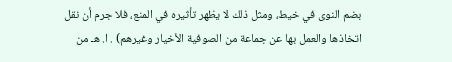بضم النوى في خيط، ومثل ذلك لا يظهر تأثيره في المنع، فلا جرم أن نقل اتخاذها والعمل بها عن جماعة من الصوفية الأخيار وغيرهم) . ا. هـ من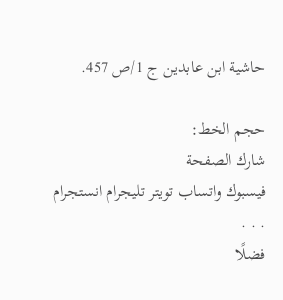حاشية ابن عابدين ج 1/ص 457.

حجم الخط:
شارك الصفحة
فيسبوك واتساب تويتر تليجرام انستجرام
. . .
فضلًا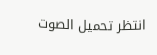انتظر تحميل الصوت